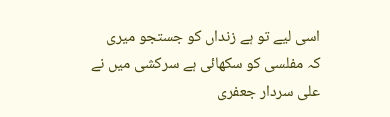اسی لیے تو ہے زنداں کو جستجو میری
کہ مفلسی کو سکھائی ہے سرکشی میں نے
علی سردار جعفری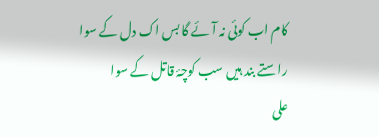کام اب کوئی نہ آئے گا بس اک دل کے سوا
راستے بند ہیں سب کوچۂ قاتل کے سوا
علی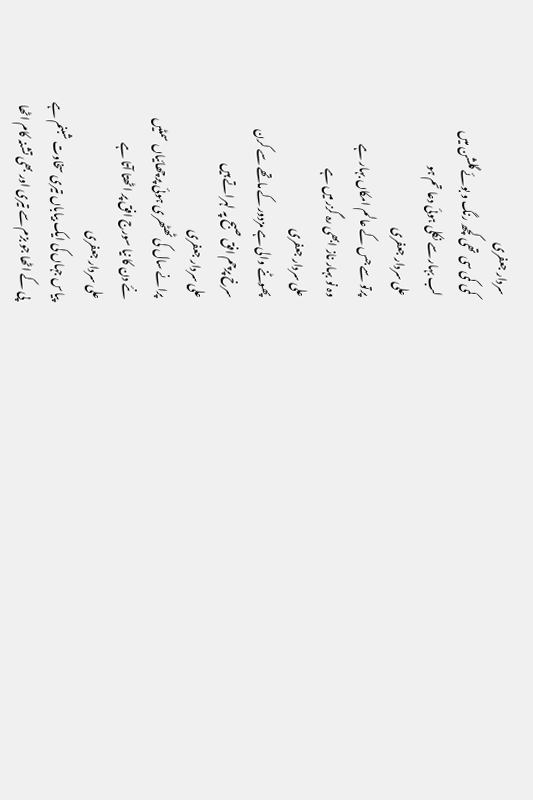سردار جعفری
کمی کمی سی تھی کچھ رنگ و بوئے گلشن میں
لب بہار سے نکلی ہوئی دعا تم ہو
علی سردار جعفری
پرتو سے جس کے عالم امکاں بہار ہے
وہ نو بہار ناز ابھی رہ گزر میں ہے
علی سردار جعفری
پھوٹنے والی ہے مزدور کے ماتھے سے کرن
سرخ پرچم افق صبح پہ لہراتے ہیں
علی سردار جعفری
پرانے سال کی ٹھٹھری ہوئی پرچھائیاں سمٹیں
نئے دن کا نیا سورج افق پر اٹھتا آتا ہے
علی سردار جعفری
پیاس جہاں کی ایک بیاباں تیری سخاوت شبنم ہے
پی کے اٹھا جو بزم سے تیری اور بھی تشنہ کام اٹھا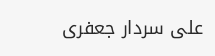علی سردار جعفری